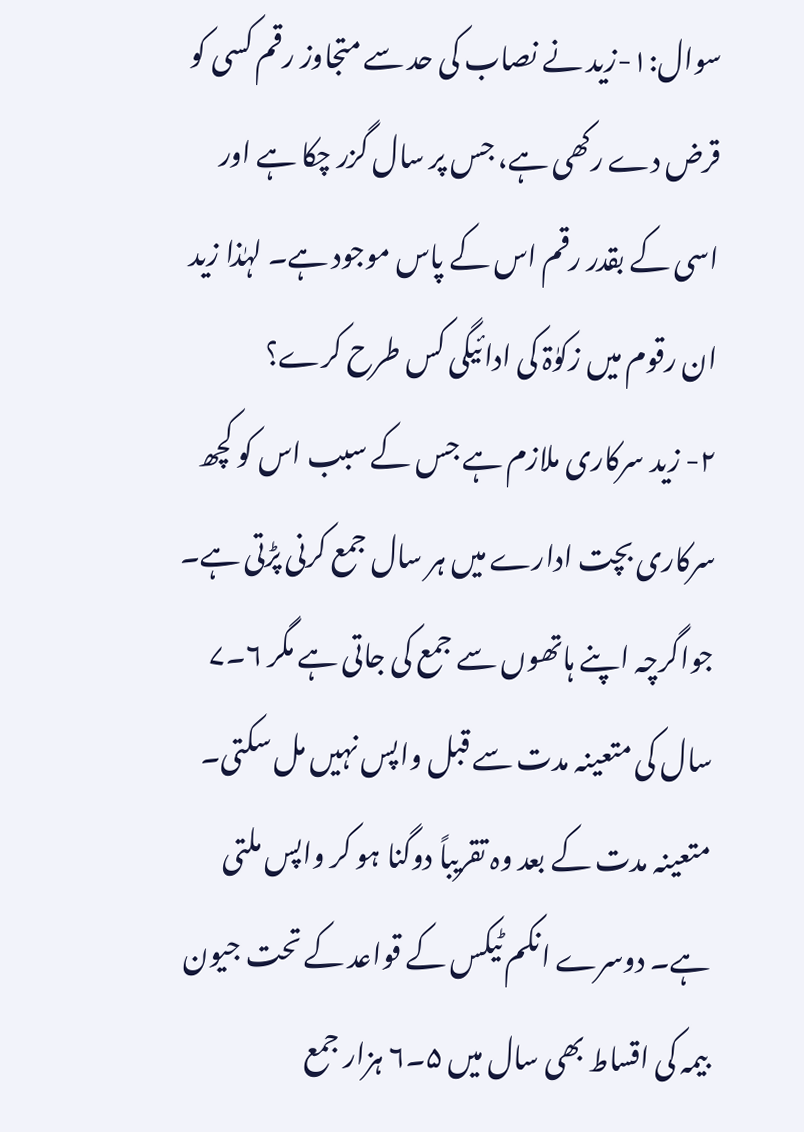سوال:۱-زید نے نصاب کی حد سے متجاوز رقم کسی کو قرض دے رکھی ہے، جس پر سال گزر چکا ہے اور اسی کے بقدر رقم اس کے پاس موجود ہے۔ لہٰذا زید ان رقوم میں زکوٰۃ کی ادائیگی کس طرح کرے؟
۲- زید سرکاری ملازم ہے جس کے سبب اس کو کچھ سرکاری بچت ادارے میں ہر سال جمع کرنی پڑتی ہے۔ جواگرچہ اپنے ہاتھوں سے جمع کی جاتی ہے مگر ۶۔۷ سال کی متعینہ مدت سے قبل واپس نہیں مل سکتی۔ متعینہ مدت کے بعد وہ تقریباً دوگنا ہو کر واپس ملتی ہے۔ دوسرے انکم ٹیکس کے قواعد کے تحت جیون بیمہ کی اقساط بھی سال میں ۵۔۶ ہزار جمع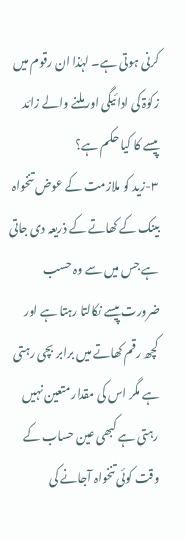کرنی ہوتی ہے۔ لہٰذا ان رقوم میں زکوٰۃ کی ادائیگی اور ملنے والے زائد پیسے کا کیا حکم ہے؟
۳-زید کو ملازمت کے عوض تنخواہ بینک کے کھاتے کے ذریعہ دی جاتی ہے جس میں سے وہ حسب ضرورت پیسے نکالتا رہتا ہے اور کچھ رقم کھاتے میں برابر بچی رہتی ہے مگر اس کی مقدار متعین نہیں رہتی ہے کبھی عین حساب کے وقت کوئی تنخواہ آجانے کی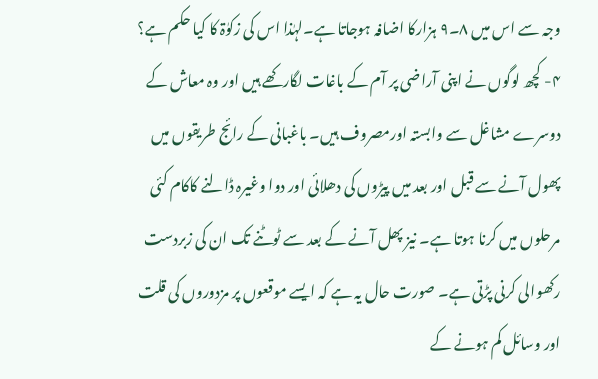وجہ سے اس میں ۸۔۹ ہزارکا اضافہ ہوجاتا ہے۔لہٰذا اس کی زکوٰۃ کا کیا حکم ہے؟
۴- کچھ لوگوں نے اپنی آراضی پر آم کے باغات لگارکھے ہیں اور وہ معاش کے دوسرے مشاغل سے وابستہ اورمصروف ہیں۔ باغبانی کے رائج طریقوں میں پھول آنے سے قبل اور بعد میں پیڑوں کی دھلائی اور دوا وغیرہ ڈالنے کاکام کئی مرحلوں میں کرنا ہوتا ہے۔ نیز پھل آنے کے بعد سے ٹوٹنے تک ان کی زبردست رکھوالی کرنی پڑتی ہے۔ صورت حال یہ ہے کہ ایسے موقعوں پر مزدوروں کی قلت اور وسائل کم ہونے کے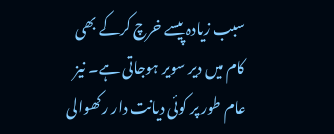سبب زیادہ پیسے خرچ کرکے بھی کام میں دیر سویر ہوجاتی ہے۔ نیز عام طور پر کوئی دیانت دار رکھوالی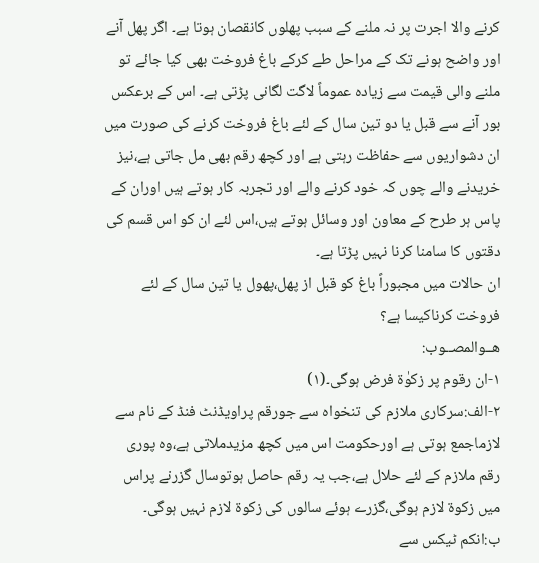کرنے والا اجرت پر نہ ملنے کے سبب پھلوں کانقصان ہوتا ہے۔ اگر پھل آنے اور واضح ہونے تک کے مراحل طے کرکے باغ فروخت بھی کیا جائے تو ملنے والی قیمت سے زیادہ عموماً لاگت لگانی پڑتی ہے۔ اس کے برعکس بور آنے سے قبل یا دو تین سال کے لئے باغ فروخت کرنے کی صورت میں ان دشواریوں سے حفاظت رہتی ہے اور کچھ رقم بھی مل جاتی ہے،نیز خریدنے والے چوں کہ خود کرنے والے اور تجربہ کار ہوتے ہیں اوران کے پاس ہر طرح کے معاون اور وسائل ہوتے ہیں،اس لئے ان کو اس قسم کی دقتوں کا سامنا کرنا نہیں پڑتا ہے۔
ان حالات میں مجبوراً باغ کو قبل از پھل،پھول یا تین سال کے لئے فروخت کرناکیسا ہے؟
ھــوالمصــوب:
۱-ان رقوم پر زکوٰۃ فرض ہوگی۔(۱)
۲-الف:سرکاری ملازم کی تنخواہ سے جورقم پراویڈنٹ فنڈ کے نام سے لازماجمع ہوتی ہے اورحکومت اس میں کچھ مزیدملاتی ہے،وہ پوری رقم ملازم کے لئے حلال ہے،جب یہ رقم حاصل ہوتوسال گزرنے پراس میں زکوۃ لازم ہوگی،گزرے ہوئے سالوں کی زکوۃ لازم نہیں ہوگی۔
ب:انکم ٹیکس سے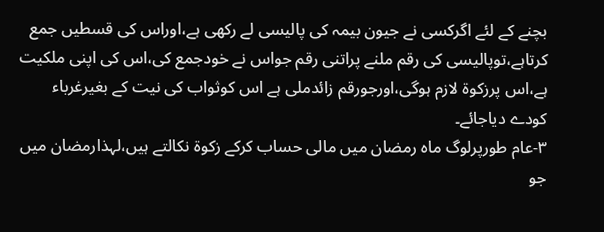بچنے کے لئے اگرکسی نے جیون بیمہ کی پالیسی لے رکھی ہے،اوراس کی قسطیں جمع کرتاہے،توپالیسی کی رقم ملنے پراتنی رقم جواس نے خودجمع کی،اس کی اپنی ملکیت ہے،اس پرزکوۃ لازم ہوگی،اورجورقم زائدملی ہے اس کوثواب کی نیت کے بغیرغرباء کودے دیاجائے۔
۳-عام طورپرلوگ ماہ رمضان میں مالی حساب کرکے زکوۃ نکالتے ہیں،لہذارمضان میں جو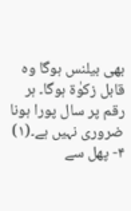بھی بیلنس ہوگا وہ قابل زکوٰۃ ہوگا۔ ہر رقم پر سال پورا ہونا ضروری نہیں ہے۔(۱)
۴- پھل سے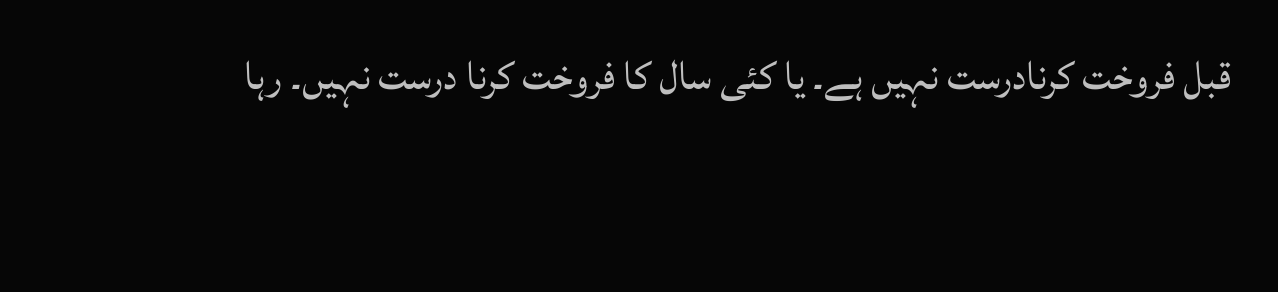قبل فروخت کرنادرست نہیں ہے۔ یا کئی سال کا فروخت کرنا درست نہیں۔ رہا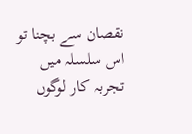نقصان سے بچنا تو اس سلسلہ میں تجربہ کار لوگوں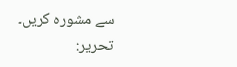سے مشورہ کریں۔
تحریر: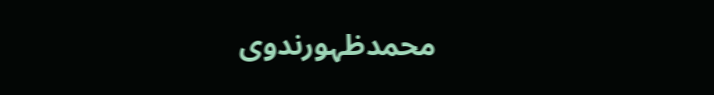محمدظہورندوی